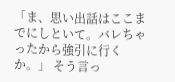「ま、思い出話はここまでにしといて。バレちゃったから強引に行くか。」 そう言っ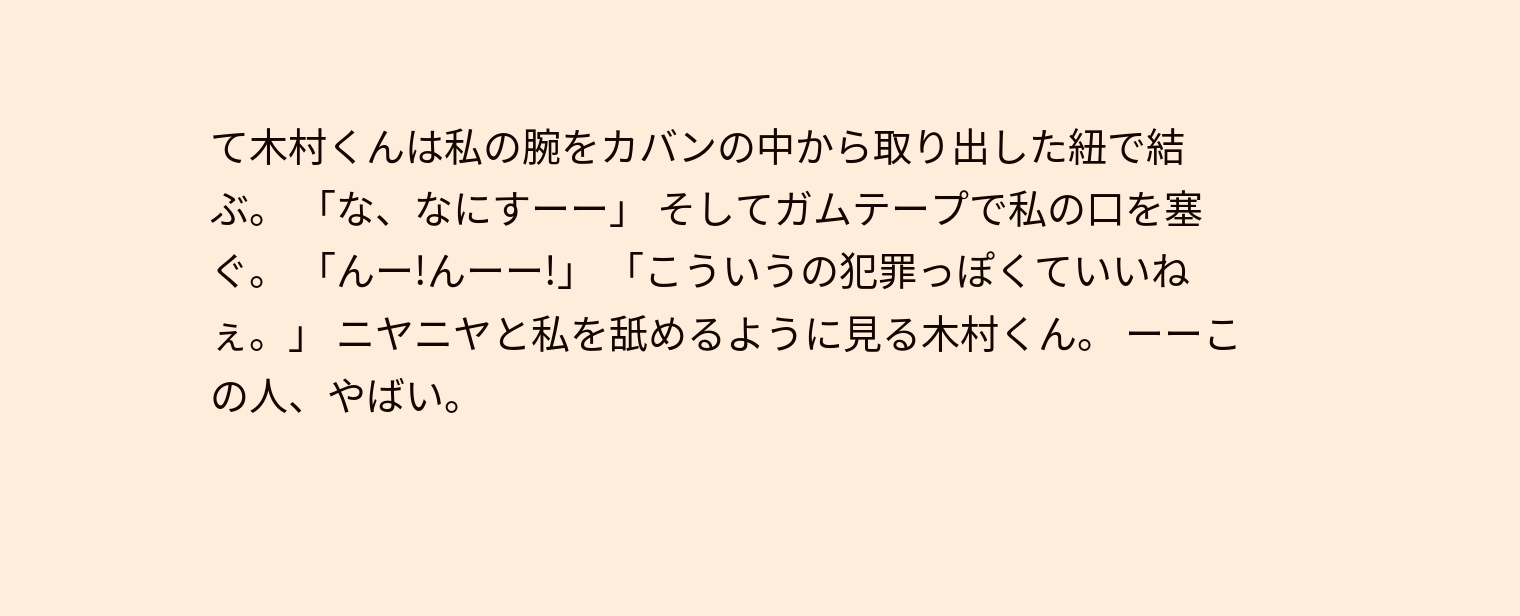て木村くんは私の腕をカバンの中から取り出した紐で結ぶ。 「な、なにすーー」 そしてガムテープで私の口を塞ぐ。 「んー!んーー!」 「こういうの犯罪っぽくていいねぇ。」 ニヤニヤと私を舐めるように見る木村くん。 ーーこの人、やばい。